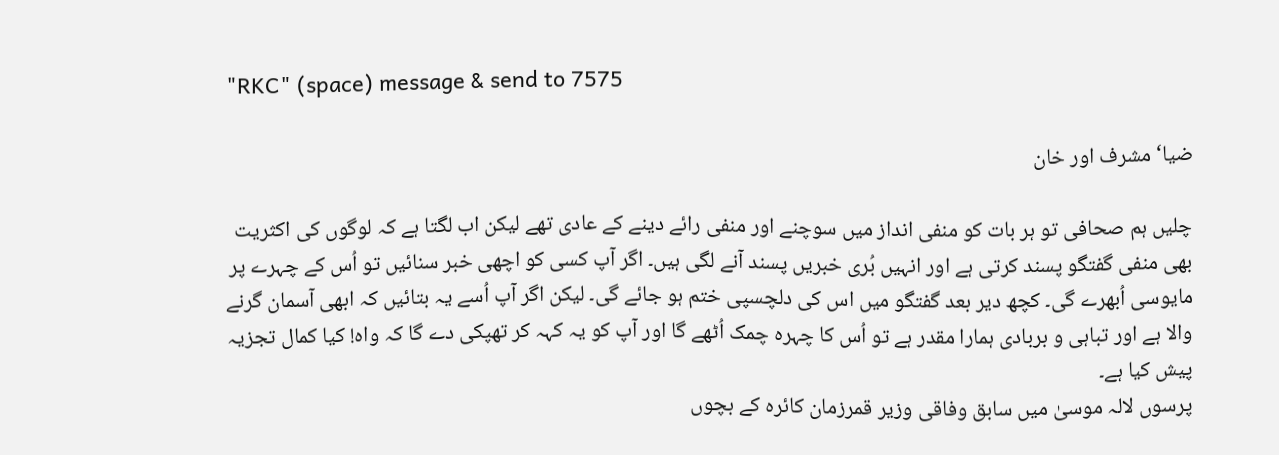"RKC" (space) message & send to 7575

ضیا‘ مشرف اور خان

چلیں ہم صحافی تو ہر بات کو منفی انداز میں سوچنے اور منفی رائے دینے کے عادی تھے لیکن اب لگتا ہے کہ لوگوں کی اکثریت بھی منفی گفتگو پسند کرتی ہے اور انہیں بُری خبریں پسند آنے لگی ہیں۔ اگر آپ کسی کو اچھی خبر سنائیں تو اُس کے چہرے پر مایوسی اُبھرے گی۔ کچھ دیر بعد گفتگو میں اس کی دلچسپی ختم ہو جائے گی۔ لیکن اگر آپ اُسے یہ بتائیں کہ ابھی آسمان گرنے والا ہے اور تباہی و بربادی ہمارا مقدر ہے تو اُس کا چہرہ چمک اُٹھے گا اور آپ کو یہ کہہ کر تھپکی دے گا کہ واہ! کیا کمال تجزیہ پیش کیا ہے۔
پرسوں لالہ موسیٰ میں سابق وفاقی وزیر قمرزمان کائرہ کے بچوں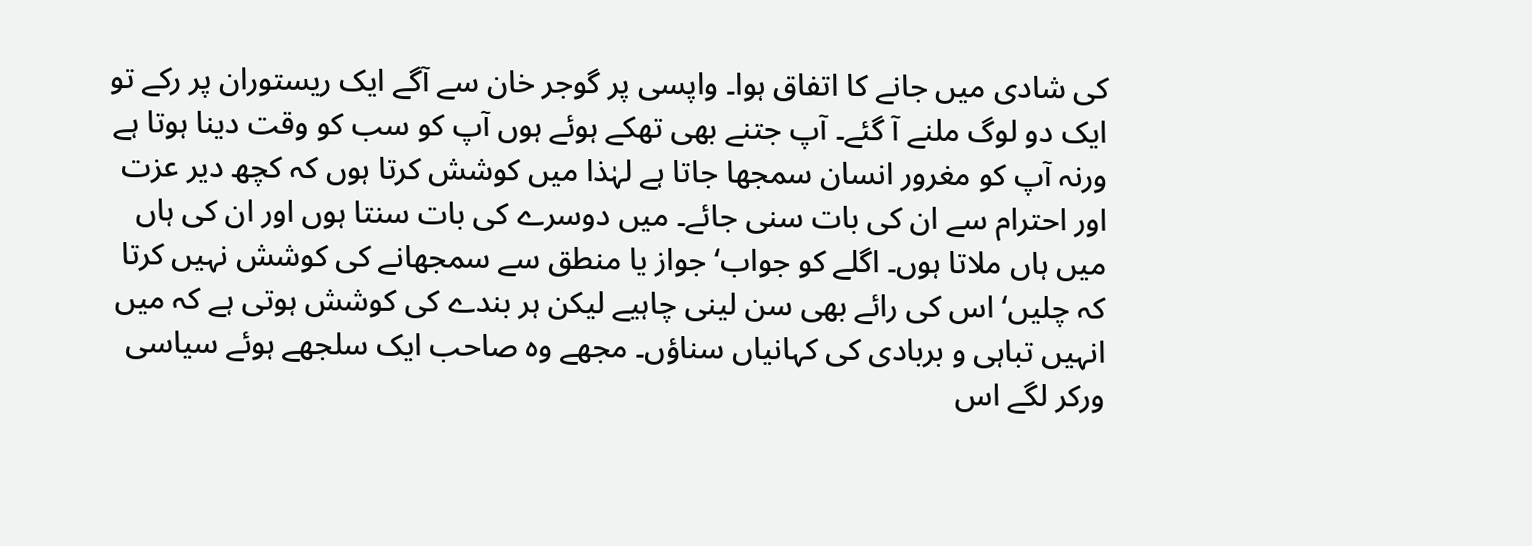کی شادی میں جانے کا اتفاق ہوا۔ واپسی پر گوجر خان سے آگے ایک ریستوران پر رکے تو ایک دو لوگ ملنے آ گئے۔ آپ جتنے بھی تھکے ہوئے ہوں آپ کو سب کو وقت دینا ہوتا ہے ورنہ آپ کو مغرور انسان سمجھا جاتا ہے لہٰذا میں کوشش کرتا ہوں کہ کچھ دیر عزت اور احترام سے ان کی بات سنی جائے۔ میں دوسرے کی بات سنتا ہوں اور ان کی ہاں میں ہاں ملاتا ہوں۔ اگلے کو جواب‘ جواز یا منطق سے سمجھانے کی کوشش نہیں کرتا کہ چلیں‘ اس کی رائے بھی سن لینی چاہیے لیکن ہر بندے کی کوشش ہوتی ہے کہ میں انہیں تباہی و بربادی کی کہانیاں سناؤں۔ مجھے وہ صاحب ایک سلجھے ہوئے سیاسی ورکر لگے اس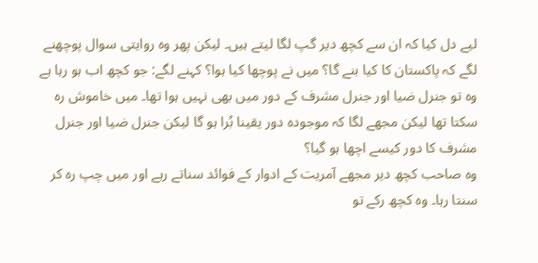لیے دل کیا کہ ان سے کچھ دیر گپ لگا لیتے ہیں۔ لیکن پھر وہ روایتی سوال پوچھنے لگے کہ پاکستان کا کیا بنے گا؟ میں نے پوچھا کیا ہوا؟ کہنے لگے: جو کچھ اب ہو رہا ہے وہ تو جنرل ضیا اور جنرل مشرف کے دور میں بھی نہیں ہوا تھا۔ میں خاموش رہ سکتا تھا لیکن مجھے لگا کہ موجودہ دور یقینا بُرا ہو گا لیکن جنرل ضیا اور جنرل مشرف کا دور کیسے اچھا ہو گیا؟
وہ صاحب کچھ دیر مجھے آمریت کے ادوار کے فوائد سناتے رہے اور میں چپ رہ کر سنتا رہا۔ وہ کچھ رکے تو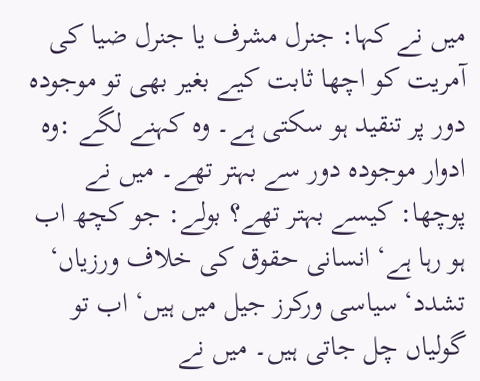میں نے کہا: جنرل مشرف یا جنرل ضیا کی آمریت کو اچھا ثابت کیے بغیر بھی تو موجودہ دور پر تنقید ہو سکتی ہے۔ وہ کہنے لگے :وہ ادوار موجودہ دور سے بہتر تھے۔ میں نے پوچھا: کیسے بہتر تھے؟ بولے: جو کچھ اب ہو رہا ہے‘ انسانی حقوق کی خلاف ورزیاں‘ تشدد‘ سیاسی ورکرز جیل میں ہیں‘ اب تو گولیاں چل جاتی ہیں۔ میں نے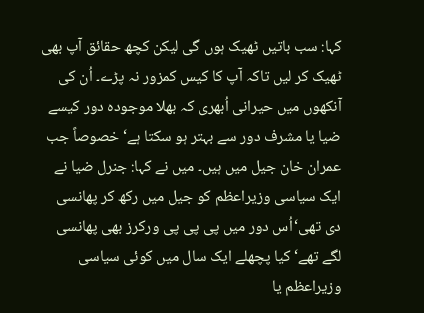کہا: سب باتیں ٹھیک ہوں گی لیکن کچھ حقائق آپ بھی ٹھیک کر لیں تاکہ آپ کا کیس کمزور نہ پڑے۔ اُن کی آنکھوں میں حیرانی اُبھری کہ بھلا موجودہ دور کیسے ضیا یا مشرف دور سے بہتر ہو سکتا ہے‘ خصوصاً جب عمران خان جیل میں ہیں۔ میں نے کہا: جنرل ضیا نے ایک سیاسی وزیراعظم کو جیل میں رکھ کر پھانسی دی تھی‘اُس دور میں پی پی پی ورکرز بھی پھانسی لگے تھے‘ کیا پچھلے ایک سال میں کوئی سیاسی وزیراعظم یا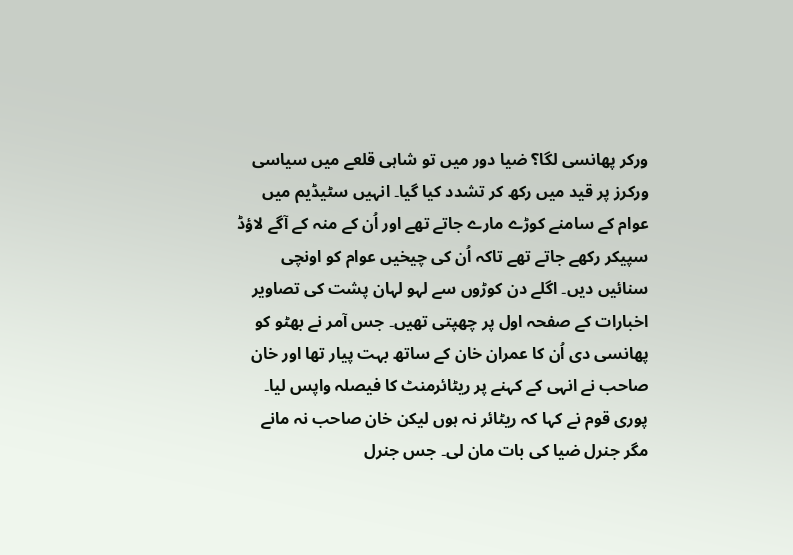ورکر پھانسی لگا؟ ضیا دور میں تو شاہی قلعے میں سیاسی ورکرز پر قید میں رکھ کر تشدد کیا گیا۔ انہیں سٹیڈیم میں عوام کے سامنے کوڑے مارے جاتے تھے اور اُن کے منہ کے آگے لاؤڈ سپیکر رکھے جاتے تھے تاکہ اُن کی چیخیں عوام کو اونچی سنائیں دیں۔ اگلے دن کوڑوں سے لہو لہان پشت کی تصاویر اخبارات کے صفحہ اول پر چھپتی تھیں۔ جس آمر نے بھٹو کو پھانسی دی اُن کا عمران خان کے ساتھ بہت پیار تھا اور خان صاحب نے انہی کے کہنے پر ریٹائرمنٹ کا فیصلہ واپس لیا۔ پوری قوم نے کہا کہ ریٹائر نہ ہوں لیکن خان صاحب نہ مانے مگر جنرل ضیا کی بات مان لی۔ جس جنرل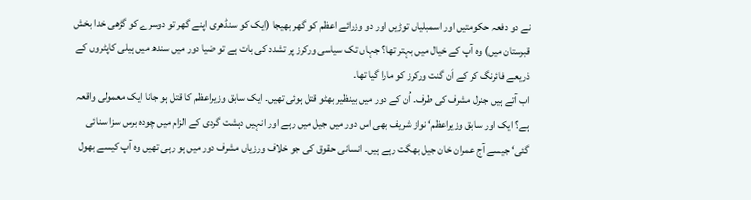نے دو دفعہ حکومتیں اور اسمبلیاں توڑیں اور دو وزرائے اعظم کو گھر بھیجا (ایک کو سنڈھری اپنے گھر تو دوسرے کو گڑھی خدا بخش قبرستان میں) وہ آپ کے خیال میں بہتر تھا؟ جہاں تک سیاسی ورکرز پر تشدد کی بات ہے تو ضیا دور میں سندھ میں ہیلی کاپٹروں کے ذریعے فائرنگ کر کے اَن گنت ورکرز کو مارا گیا تھا۔
اب آتے ہیں جنرل مشرف کی طرف۔ اُن کے دور میں بینظیر بھٹو قتل ہوئی تھیں۔ ایک سابق وزیراعظم کا قتل ہو جانا ایک معمولی واقعہ ہے؟ ایک اور سابق وزیراعظم‘ نواز شریف بھی اس دور میں جیل میں رہے اور انہیں دہشت گردی کے الزام میں چودہ برس سزا سنائی گئی‘ جیسے آج عمران خان جیل بھگت رہے ہیں۔ انسانی حقوق کی جو خلاف ورزیاں مشرف دور میں ہو رہی تھیں وہ آپ کیسے بھول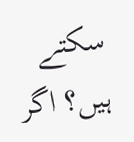سکتے ہیں؟ اگر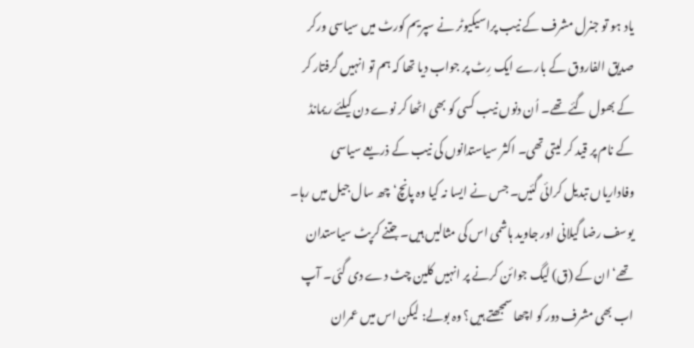یاد ہو تو جنرل مشرف کے نیب پراسیکیوٹر نے سپریم کورٹ میں سیاسی ورکر صدیق الفاروق کے بارے ایک رِٹ پر جواب دیا تھا کہ ہم تو انہیں گرفتار کر کے بھول گئے تھے۔ اُن دنوں نیب کسی کو بھی اٹھا کر نوے دن کیلئے ریمانڈ کے نام پر قید کر لیتی تھی۔ اکثر سیاستدانوں کی نیب کے ذریعے سیاسی وفاداریاں تبدیل کرائی گئیں۔ جس نے ایسا نہ کیا وہ پانچ‘ چھ سال جیل میں رہا۔ یوسف رضا گیلانی اور جاوید ہاشمی اس کی مثالیں ہیں۔ جتنے کرپٹ سیاستدان تھے‘ ان کے (ق) لیگ جوائن کرنے پر انہیں کلین چٹ دے دی گئی۔ آپ اب بھی مشرف دور کو اچھا سمجھتے ہیں؟ وہ بولے: لیکن اس میں عمران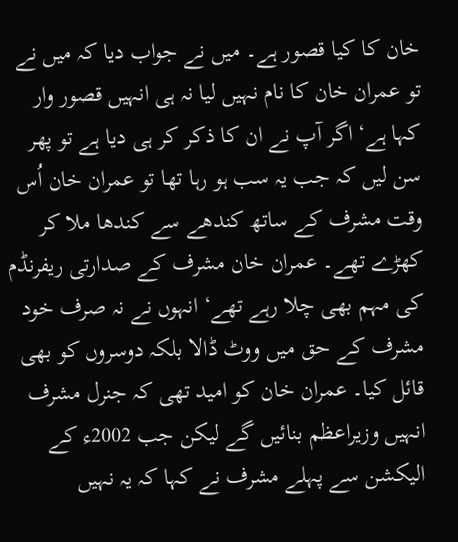خان کا کیا قصور ہے۔ میں نے جواب دیا کہ میں نے تو عمران خان کا نام نہیں لیا نہ ہی انہیں قصور وار کہا ہے‘ اگر آپ نے ان کا ذکر کر ہی دیا ہے تو پھر سن لیں کہ جب یہ سب ہو رہا تھا تو عمران خان اُس وقت مشرف کے ساتھ کندھے سے کندھا ملا کر کھڑے تھے۔ عمران خان مشرف کے صدارتی ریفرنڈم کی مہم بھی چلا رہے تھے‘ انہوں نے نہ صرف خود مشرف کے حق میں ووٹ ڈالا بلکہ دوسروں کو بھی قائل کیا۔ عمران خان کو امید تھی کہ جنرل مشرف انہیں وزیراعظم بنائیں گے لیکن جب 2002ء کے الیکشن سے پہلے مشرف نے کہا کہ یہ نہیں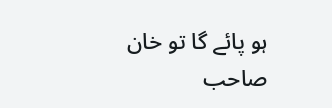ہو پائے گا تو خان صاحب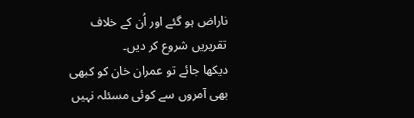ناراض ہو گئے اور اُن کے خلاف تقریریں شروع کر دیں۔
دیکھا جائے تو عمران خان کو کبھی بھی آمروں سے کوئی مسئلہ نہیں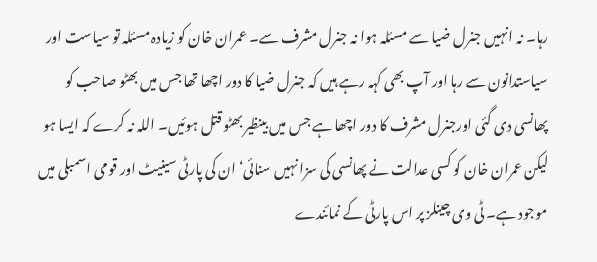رہا۔ نہ انہیں جنرل ضیا سے مسئلہ ہوا نہ جنرل مشرف سے۔ عمران خان کو زیادہ مسئلہ تو سیاست اور سیاستدانون سے رہا اور آپ بھی کہہ رہے ہیں کہ جنرل ضیا کا دور اچھا تھا جس میں بھٹو صاحب کو پھانسی دی گئی اورجنرل مشرف کا دور اچھا ہے جس میں بینظیر بھٹو قتل ہوئیں۔ اللہ نہ کرے کہ ایسا ہو لیکن عمران خان کو کسی عدالت نے پھانسی کی سزا نہیں سنائی‘ ان کی پارٹی سینیٹ اور قومی اسمبلی میں موجود ہے۔ ٹی وی چینلز پر اس پارٹی کے نمائندے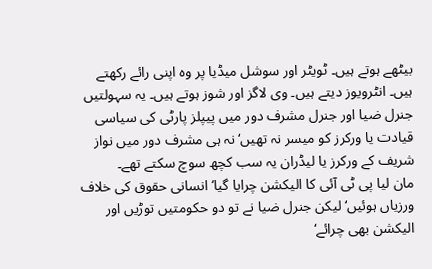بیٹھے ہوتے ہیں۔ ٹویٹر اور سوشل میڈیا پر وہ اپنی رائے رکھتے ہیں۔ انٹرویوز دیتے ہیں۔ وی لاگز اور شوز ہوتے ہیں۔ یہ سہولتیں جنرل ضیا اور جنرل مشرف دور میں پیپلز پارٹی کی سیاسی قیادت یا ورکرز کو میسر نہ تھیں‘ نہ ہی مشرف دور میں نواز شریف کے ورکرز یا لیڈران یہ سب کچھ سوچ سکتے تھے۔
مان لیا پی ٹی آئی کا الیکشن چرایا گیا‘ انسانی حقوق کی خلاف ورزیاں ہوئیں‘ لیکن جنرل ضیا نے تو دو حکومتیں توڑیں اور الیکشن بھی چرائے‘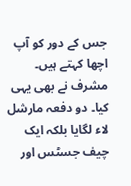جس کے دور کو آپ اچھا کہتے ہیں۔ مشرف نے بھی یہی کیا۔ دو دفعہ مارشل لاء لگایا بلکہ ایک چیف جسٹس اور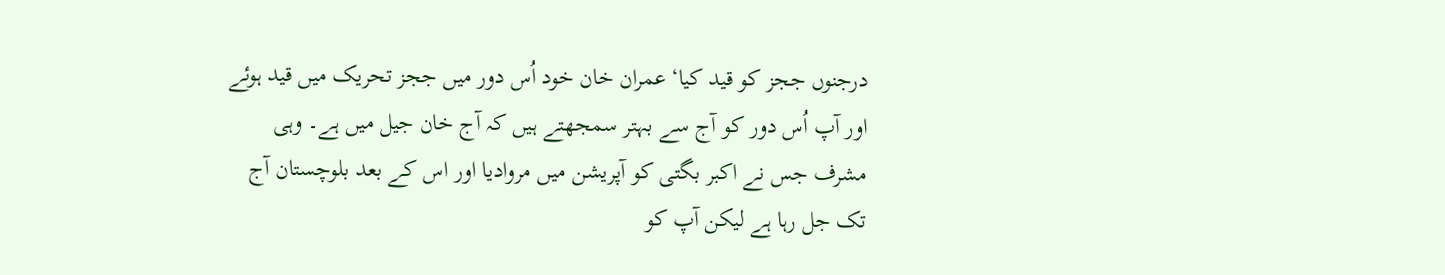درجنوں ججز کو قید کیا‘ عمران خان خود اُس دور میں ججز تحریک میں قید ہوئے اور آپ اُس دور کو آج سے بہتر سمجھتے ہیں کہ آج خان جیل میں ہے۔ وہی مشرف جس نے اکبر بگتی کو آپریشن میں مروادیا اور اس کے بعد بلوچستان آج تک جل رہا ہے لیکن آپ کو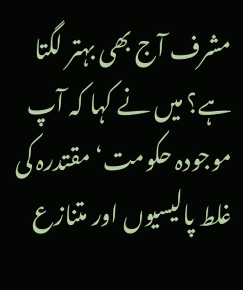مشرف آج بھی بہتر لگتا ہے؟ میں نے کہا کہ آپ موجودہ حکومت‘ مقتدرہ کی غلط پالیسیوں اور متنازع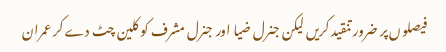فیصلوں پر ضرور تنقید کریں لیکن جنرل ضیا اور جنرل مشرف کو کلین چٹ دے کر عمران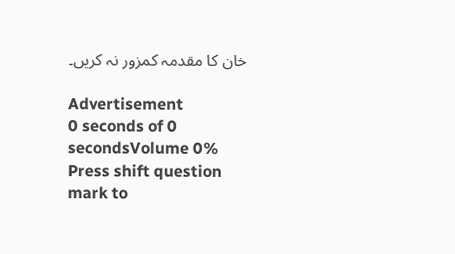خان کا مقدمہ کمزور نہ کریں۔

Advertisement
0 seconds of 0 secondsVolume 0%
Press shift question mark to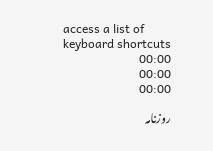access a list of keyboard shortcuts
00:00
00:00
00:00

روزنامہ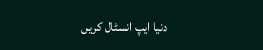دنیا ایپ انسٹال کریں